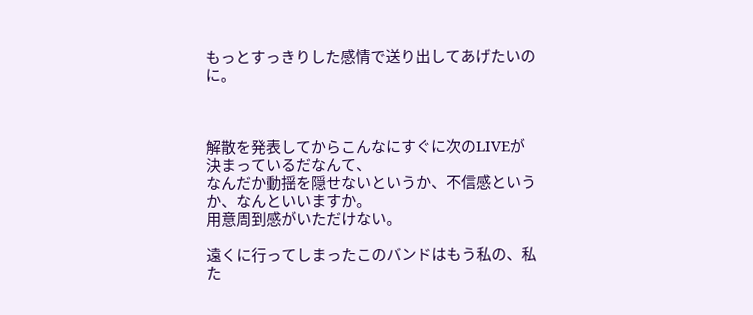もっとすっきりした感情で送り出してあげたいのに。



解散を発表してからこんなにすぐに次のLIVEが決まっているだなんて、
なんだか動揺を隠せないというか、不信感というか、なんといいますか。
用意周到感がいただけない。

遠くに行ってしまったこのバンドはもう私の、私た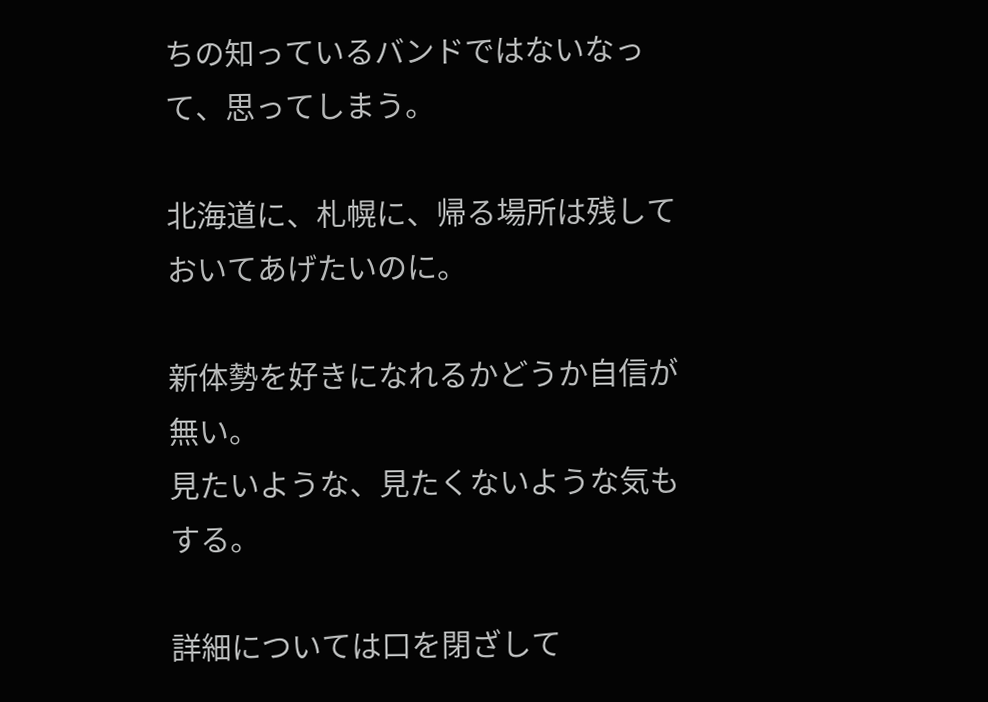ちの知っているバンドではないなって、思ってしまう。

北海道に、札幌に、帰る場所は残しておいてあげたいのに。

新体勢を好きになれるかどうか自信が無い。
見たいような、見たくないような気もする。

詳細については口を閉ざして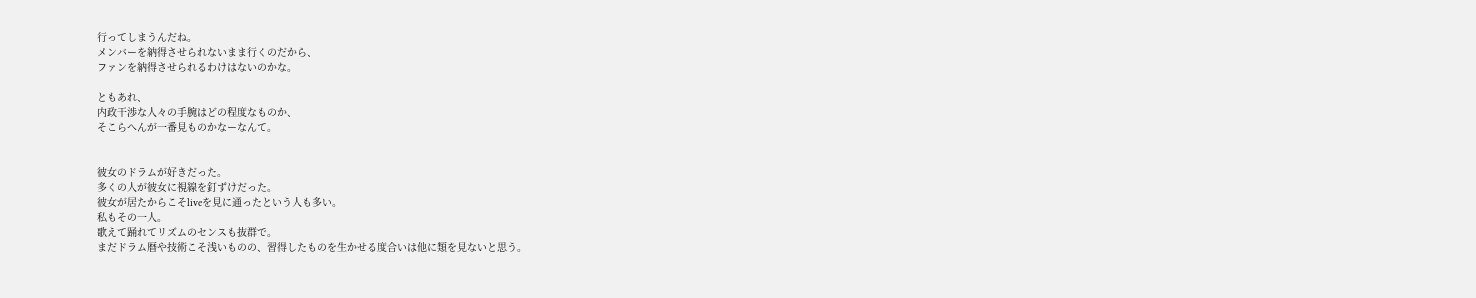行ってしまうんだね。
メンバーを納得させられないまま行くのだから、
ファンを納得させられるわけはないのかな。

ともあれ、
内政干渉な人々の手腕はどの程度なものか、
そこらへんが一番見ものかなーなんて。


彼女のドラムが好きだった。
多くの人が彼女に視線を釘ずけだった。
彼女が居たからこそliveを見に通ったという人も多い。
私もその一人。
歌えて踊れてリズムのセンスも抜群で。
まだドラム暦や技術こそ浅いものの、習得したものを生かせる度合いは他に類を見ないと思う。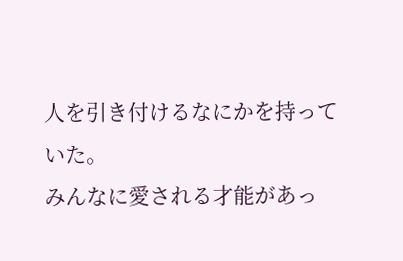人を引き付けるなにかを持っていた。
みんなに愛される才能があっ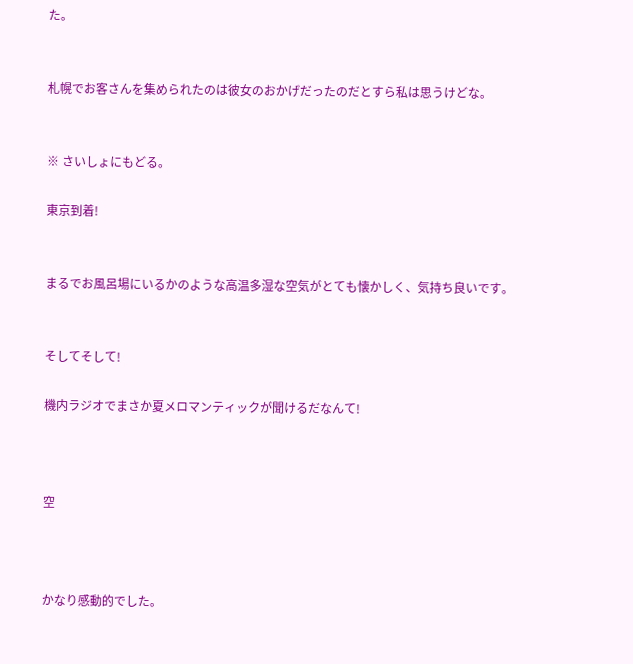た。


札幌でお客さんを集められたのは彼女のおかげだったのだとすら私は思うけどな。


※ さいしょにもどる。

東京到着!


まるでお風呂場にいるかのような高温多湿な空気がとても懐かしく、気持ち良いです。


そしてそして!

機内ラジオでまさか夏メロマンティックが聞けるだなんて!



空



かなり感動的でした。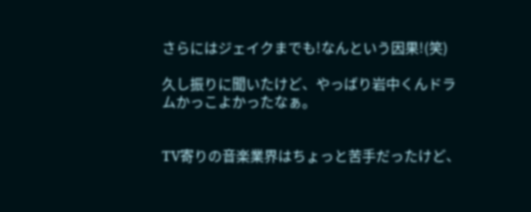さらにはジェイクまでも!なんという因果!(笑)

久し振りに聞いたけど、やっばり岩中くんドラムかっこよかったなぁ。


TV寄りの音楽業界はちょっと苦手だったけど、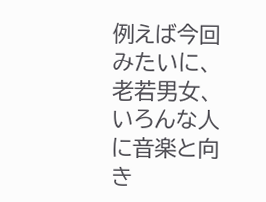例えば今回みたいに、老若男女、いろんな人に音楽と向き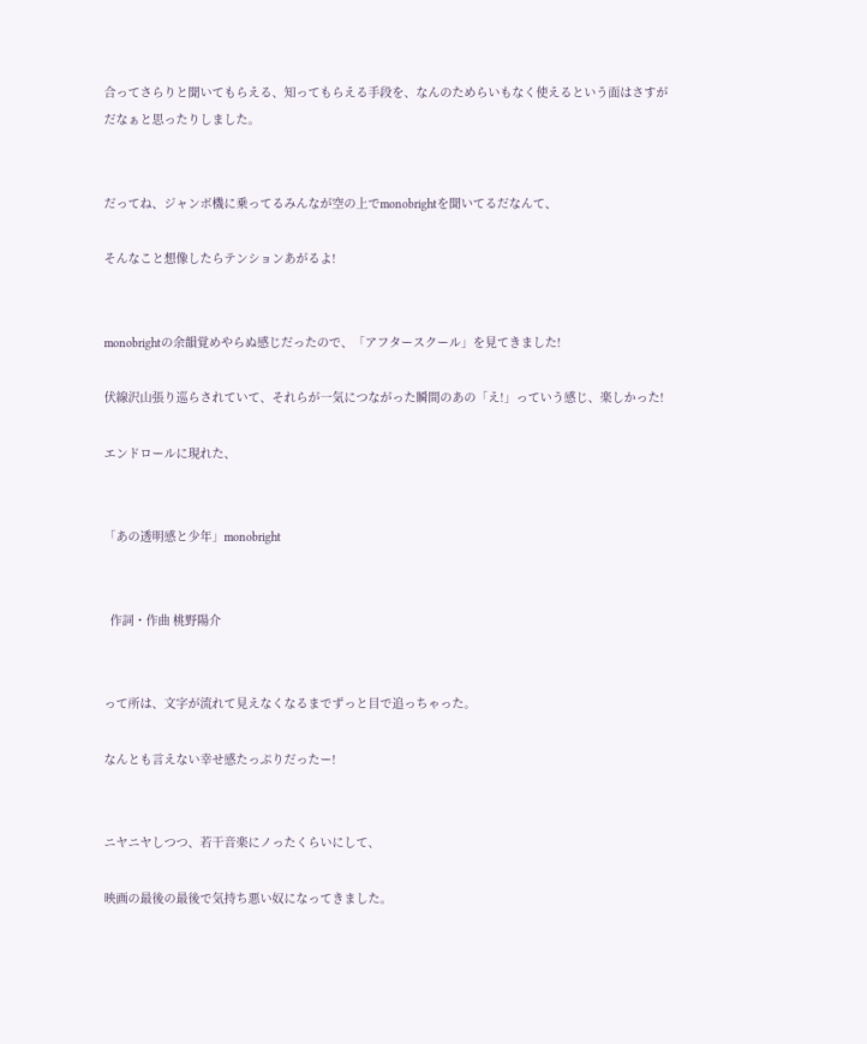合ってさらりと聞いてもらえる、知ってもらえる手段を、なんのためらいもなく使えるという面はさすがだなぁと思ったりしました。


だってね、ジャンボ機に乗ってるみんなが空の上でmonobrightを聞いてるだなんて、

そんなこと想像したらテンションあがるよ!


monobrightの余韻覚めやらぬ感じだったので、「アフタースクール」を見てきました!

伏線沢山張り巡らされていて、それらが一気につながった瞬間のあの「え!」っていう感じ、楽しかった!

エンドロールに現れた、


「あの透明感と少年」monobright


  作詞・作曲 桃野陽介


って所は、文字が流れて見えなくなるまでずっと目で追っちゃった。

なんとも言えない幸せ感たっぷりだったー!


ニヤニヤしつつ、若干音楽にノったくらいにして、

映画の最後の最後で気持ち悪い奴になってきました。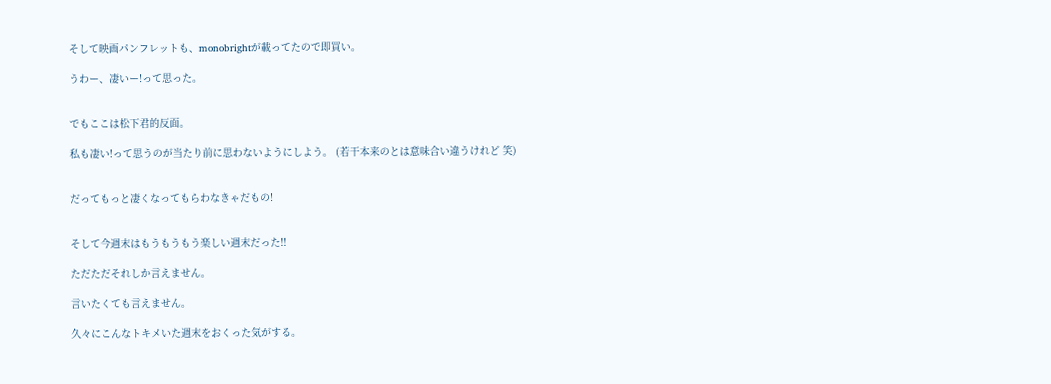そして映画パンフレットも、monobrightが載ってたので即買い。

うわー、凄いー!って思った。


でもここは松下君的反面。

私も凄い!って思うのが当たり前に思わないようにしよう。 (若干本来のとは意味合い違うけれど 笑)


だってもっと凄くなってもらわなきゃだもの!


そして今週末はもうもうもう楽しい週末だった!!

ただただそれしか言えません。

言いたくても言えません。

久々にこんなトキメいた週末をおくった気がする。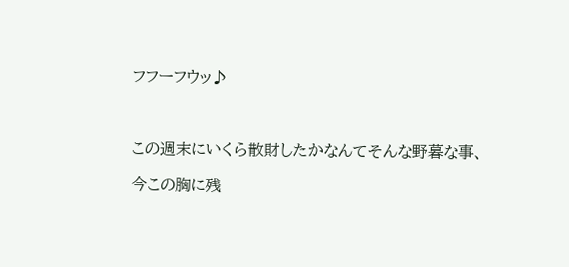フフーフウッ♪



この週末にいくら散財したかなんてそんな野暮な事、

今この胸に残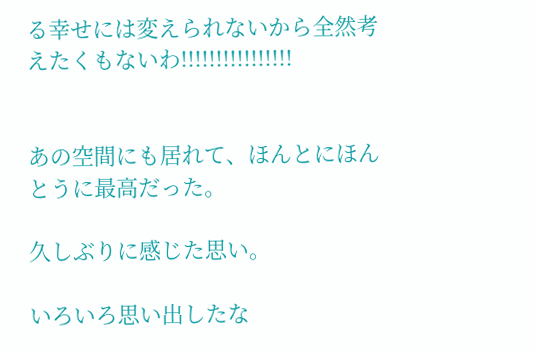る幸せには変えられないから全然考えたくもないわ!!!!!!!!!!!!!!!!


あの空間にも居れて、ほんとにほんとうに最高だった。

久しぶりに感じた思い。

いろいろ思い出したな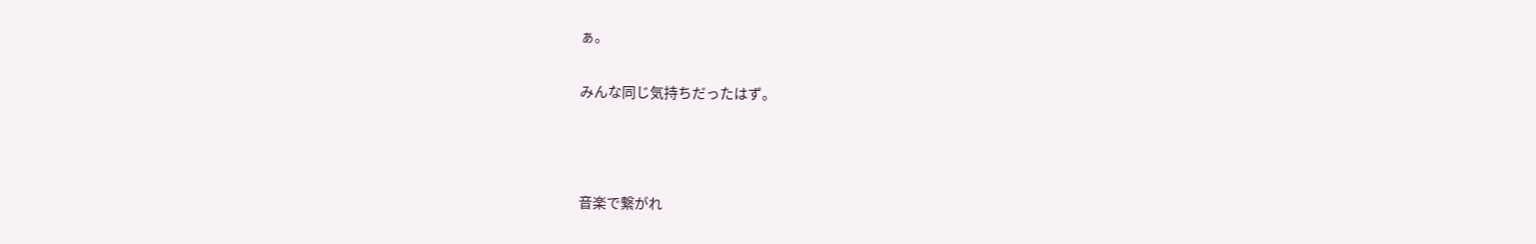ぁ。

みんな同じ気持ちだったはず。



音楽で繋がれ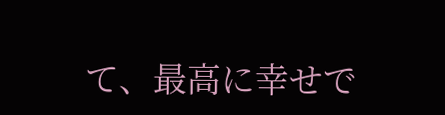て、最高に幸せで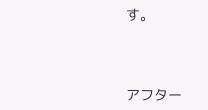す。



アフター